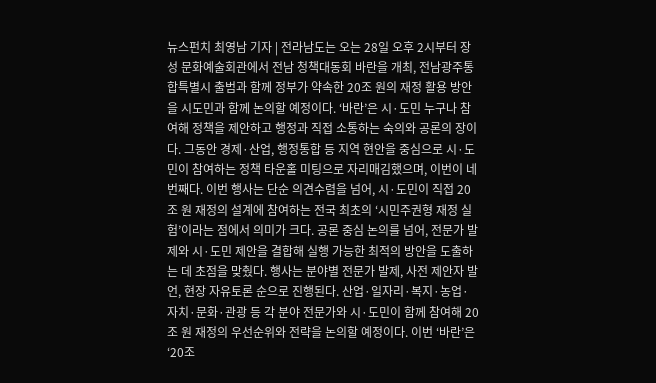뉴스펀치 최영남 기자 | 전라남도는 오는 28일 오후 2시부터 장성 문화예술회관에서 전남 청책대동회 바란을 개최, 전남광주통합특별시 출범과 함께 정부가 약속한 20조 원의 재정 활용 방안을 시도민과 함께 논의할 예정이다. ‘바란’은 시·도민 누구나 참여해 정책을 제안하고 행정과 직접 소통하는 숙의와 공론의 장이다. 그동안 경제·산업, 행정통합 등 지역 현안을 중심으로 시·도민이 참여하는 정책 타운홀 미팅으로 자리매김했으며, 이번이 네 번째다. 이번 행사는 단순 의견수렴을 넘어, 시·도민이 직접 20조 원 재정의 설계에 참여하는 전국 최초의 ‘시민주권형 재정 실험’이라는 점에서 의미가 크다. 공론 중심 논의를 넘어, 전문가 발제와 시·도민 제안을 결합해 실행 가능한 최적의 방안을 도출하는 데 초점을 맞췄다. 행사는 분야별 전문가 발제, 사전 제안자 발언, 현장 자유토론 순으로 진행된다. 산업·일자리·복지·농업·자치·문화·관광 등 각 분야 전문가와 시·도민이 함께 참여해 20조 원 재정의 우선순위와 전략을 논의할 예정이다. 이번 ‘바란’은 ‘20조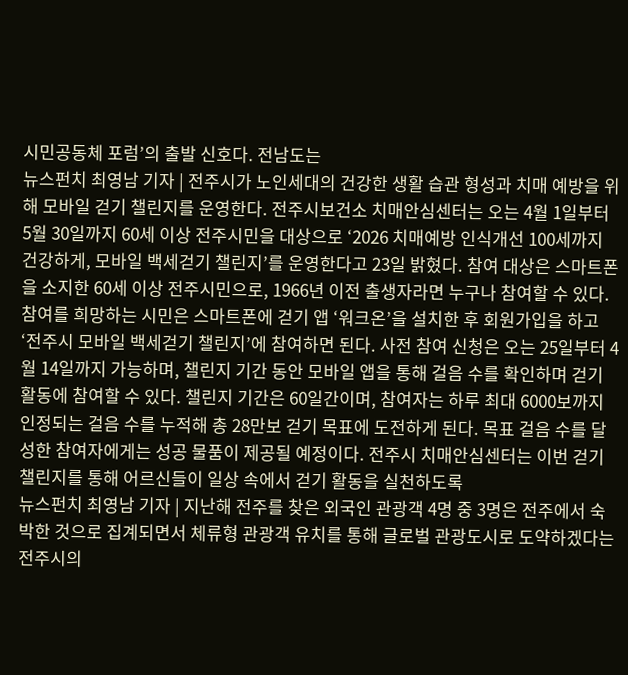시민공동체 포럼’의 출발 신호다. 전남도는
뉴스펀치 최영남 기자 | 전주시가 노인세대의 건강한 생활 습관 형성과 치매 예방을 위해 모바일 걷기 챌린지를 운영한다. 전주시보건소 치매안심센터는 오는 4월 1일부터 5월 30일까지 60세 이상 전주시민을 대상으로 ‘2026 치매예방 인식개선 100세까지 건강하게, 모바일 백세걷기 챌린지’를 운영한다고 23일 밝혔다. 참여 대상은 스마트폰을 소지한 60세 이상 전주시민으로, 1966년 이전 출생자라면 누구나 참여할 수 있다. 참여를 희망하는 시민은 스마트폰에 걷기 앱 ‘워크온’을 설치한 후 회원가입을 하고 ‘전주시 모바일 백세걷기 챌린지’에 참여하면 된다. 사전 참여 신청은 오는 25일부터 4월 14일까지 가능하며, 챌린지 기간 동안 모바일 앱을 통해 걸음 수를 확인하며 걷기 활동에 참여할 수 있다. 챌린지 기간은 60일간이며, 참여자는 하루 최대 6000보까지 인정되는 걸음 수를 누적해 총 28만보 걷기 목표에 도전하게 된다. 목표 걸음 수를 달성한 참여자에게는 성공 물품이 제공될 예정이다. 전주시 치매안심센터는 이번 걷기 챌린지를 통해 어르신들이 일상 속에서 걷기 활동을 실천하도록
뉴스펀치 최영남 기자 | 지난해 전주를 찾은 외국인 관광객 4명 중 3명은 전주에서 숙박한 것으로 집계되면서 체류형 관광객 유치를 통해 글로벌 관광도시로 도약하겠다는 전주시의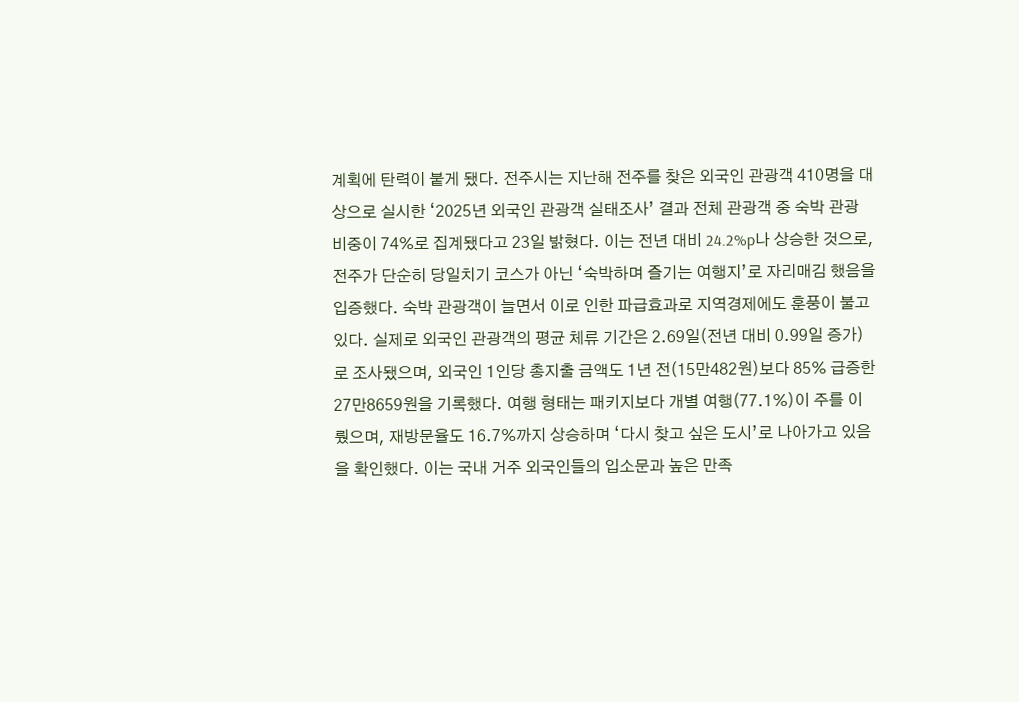계획에 탄력이 붙게 됐다. 전주시는 지난해 전주를 찾은 외국인 관광객 410명을 대상으로 실시한 ‘2025년 외국인 관광객 실태조사’ 결과 전체 관광객 중 숙박 관광 비중이 74%로 집계됐다고 23일 밝혔다. 이는 전년 대비 24.2%p나 상승한 것으로, 전주가 단순히 당일치기 코스가 아닌 ‘숙박하며 즐기는 여행지’로 자리매김 했음을 입증했다. 숙박 관광객이 늘면서 이로 인한 파급효과로 지역경제에도 훈풍이 불고 있다. 실제로 외국인 관광객의 평균 체류 기간은 2.69일(전년 대비 0.99일 증가)로 조사됐으며, 외국인 1인당 총지출 금액도 1년 전(15만482원)보다 85% 급증한 27만8659원을 기록했다. 여행 형태는 패키지보다 개별 여행(77.1%)이 주를 이뤘으며, 재방문율도 16.7%까지 상승하며 ‘다시 찾고 싶은 도시’로 나아가고 있음을 확인했다. 이는 국내 거주 외국인들의 입소문과 높은 만족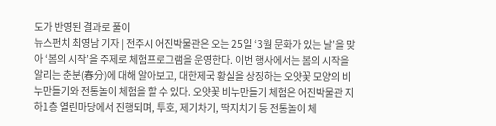도가 반영된 결과로 풀이
뉴스펀치 최영남 기자 | 전주시 어진박물관은 오는 25일 ‘3월 문화가 있는 날’을 맞아 ‘봄의 시작’을 주제로 체험프로그램을 운영한다. 이번 행사에서는 봄의 시작을 알리는 춘분(春分)에 대해 알아보고, 대한제국 황실을 상징하는 오얏꽃 모양의 비누만들기와 전통놀이 체험을 할 수 있다. 오얏꽃 비누만들기 체험은 어진박물관 지하1층 열린마당에서 진행되며, 투호, 제기차기, 딱지치기 등 전통놀이 체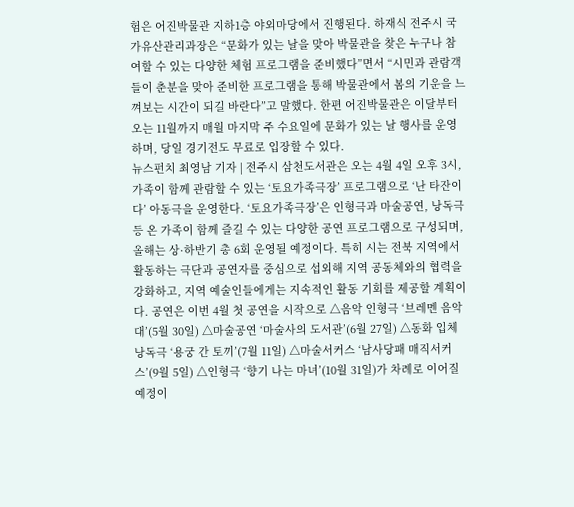험은 어진박물관 지하1층 야외마당에서 진행된다. 하재식 전주시 국가유산관리과장은 “문화가 있는 날을 맞아 박물관을 찾은 누구나 참여할 수 있는 다양한 체험 프로그램을 준비했다”면서 “시민과 관람객들이 춘분을 맞아 준비한 프로그램을 통해 박물관에서 봄의 기운을 느껴보는 시간이 되길 바란다”고 말했다. 한편 어진박물관은 이달부터 오는 11월까지 매월 마지막 주 수요일에 문화가 있는 날 행사를 운영하며, 당일 경기전도 무료로 입장할 수 있다.
뉴스펀치 최영남 기자 | 전주시 삼천도서관은 오는 4월 4일 오후 3시, 가족이 함께 관람할 수 있는 ‘토요가족극장’ 프로그램으로 ‘난 타잔이다’ 아동극을 운영한다. ‘토요가족극장’은 인형극과 마술공연, 낭독극 등 온 가족이 함께 즐길 수 있는 다양한 공연 프로그램으로 구성되며, 올해는 상·하반기 총 6회 운영될 예정이다. 특히 시는 전북 지역에서 활동하는 극단과 공연자를 중심으로 섭외해 지역 공동체와의 협력을 강화하고, 지역 예술인들에게는 지속적인 활동 기회를 제공할 계획이다. 공연은 이번 4월 첫 공연을 시작으로 △음악 인형극 ‘브레멘 음악대’(5월 30일) △마술공연 ‘마술사의 도서관’(6월 27일) △동화 입체 낭독극 ‘용궁 간 토끼’(7월 11일) △마술서커스 ‘남사당패 매직서커스’(9월 5일) △인형극 ‘향기 나는 마녀’(10월 31일)가 차례로 이어질 예정이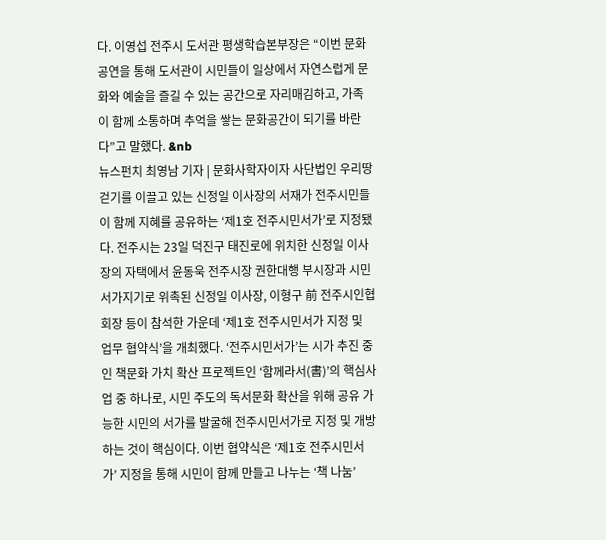다. 이영섭 전주시 도서관 평생학습본부장은 “이번 문화공연을 통해 도서관이 시민들이 일상에서 자연스럽게 문화와 예술을 즐길 수 있는 공간으로 자리매김하고, 가족이 함께 소통하며 추억을 쌓는 문화공간이 되기를 바란다”고 말했다. &nb
뉴스펀치 최영남 기자 | 문화사학자이자 사단법인 우리땅걷기를 이끌고 있는 신정일 이사장의 서재가 전주시민들이 함께 지혜를 공유하는 ‘제1호 전주시민서가’로 지정됐다. 전주시는 23일 덕진구 태진로에 위치한 신정일 이사장의 자택에서 윤동욱 전주시장 권한대행 부시장과 시민서가지기로 위촉된 신정일 이사장, 이형구 前 전주시인협회장 등이 참석한 가운데 ‘제1호 전주시민서가 지정 및 업무 협약식’을 개최했다. ‘전주시민서가’는 시가 추진 중인 책문화 가치 확산 프로젝트인 ‘함께라서(書)’의 핵심사업 중 하나로, 시민 주도의 독서문화 확산을 위해 공유 가능한 시민의 서가를 발굴해 전주시민서가로 지정 및 개방하는 것이 핵심이다. 이번 협약식은 ‘제1호 전주시민서가’ 지정을 통해 시민이 함께 만들고 나누는 ‘책 나눔’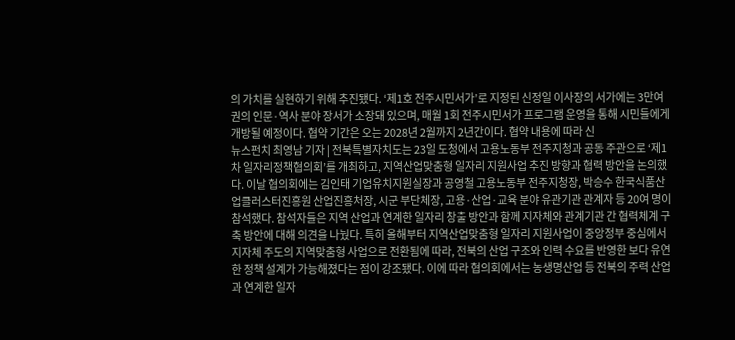의 가치를 실현하기 위해 추진됐다. ‘제1호 전주시민서가’로 지정된 신정일 이사장의 서가에는 3만여 권의 인문·역사 분야 장서가 소장돼 있으며, 매월 1회 전주시민서가 프로그램 운영을 통해 시민들에게 개방될 예정이다. 협약 기간은 오는 2028년 2월까지 2년간이다. 협약 내용에 따라 신
뉴스펀치 최영남 기자 | 전북특별자치도는 23일 도청에서 고용노동부 전주지청과 공동 주관으로 ‘제1차 일자리정책협의회’를 개최하고, 지역산업맞춤형 일자리 지원사업 추진 방향과 협력 방안을 논의했다. 이날 협의회에는 김인태 기업유치지원실장과 공영철 고용노동부 전주지청장, 박승수 한국식품산업클러스터진흥원 산업진흥처장, 시군 부단체장, 고용·산업·교육 분야 유관기관 관계자 등 20여 명이 참석했다. 참석자들은 지역 산업과 연계한 일자리 창출 방안과 함께 지자체와 관계기관 간 협력체계 구축 방안에 대해 의견을 나눴다. 특히 올해부터 지역산업맞춤형 일자리 지원사업이 중앙정부 중심에서 지자체 주도의 지역맞춤형 사업으로 전환됨에 따라, 전북의 산업 구조와 인력 수요를 반영한 보다 유연한 정책 설계가 가능해졌다는 점이 강조됐다. 이에 따라 협의회에서는 농생명산업 등 전북의 주력 산업과 연계한 일자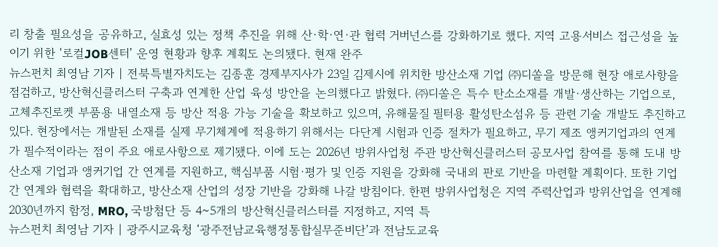리 창출 필요성을 공유하고, 실효성 있는 정책 추진을 위해 산·학·연·관 협력 거버넌스를 강화하기로 했다. 지역 고용서비스 접근성을 높이기 위한 ‘로컬JOB센터’ 운영 현황과 향후 계획도 논의됐다. 현재 완주
뉴스펀치 최영남 기자 | 전북특별자치도는 김종훈 경제부지사가 23일 김제시에 위치한 방산소재 기업 ㈜디쏠을 방문해 현장 애로사항을 점검하고, 방산혁신클러스터 구축과 연계한 산업 육성 방안을 논의했다고 밝혔다. ㈜디쏠은 특수 탄소소재를 개발·생산하는 기업으로, 고체추진로켓 부품용 내열소재 등 방산 적용 가능 기술을 확보하고 있으며, 유해물질 필터용 활성탄소섬유 등 관련 기술 개발도 추진하고 있다. 현장에서는 개발된 소재를 실제 무기체계에 적용하기 위해서는 다단계 시험과 인증 절차가 필요하고, 무기 제조 앵커기업과의 연계가 필수적이라는 점이 주요 애로사항으로 제기됐다. 이에 도는 2026년 방위사업청 주관 방산혁신클러스터 공모사업 참여를 통해 도내 방산소재 기업과 앵커기업 간 연계를 지원하고, 핵심부품 시험·평가 및 인증 지원을 강화해 국내외 판로 기반을 마련할 계획이다. 또한 기업 간 연계와 협력을 확대하고, 방산소재 산업의 성장 기반을 강화해 나갈 방침이다. 한편 방위사업청은 지역 주력산업과 방위산업을 연계해 2030년까지 함정, MRO, 국방첨단 등 4~5개의 방산혁신클러스터를 지정하고, 지역 특
뉴스펀치 최영남 기자 | 광주시교육청 ‘광주전남교육행정통합실무준비단’과 전남도교육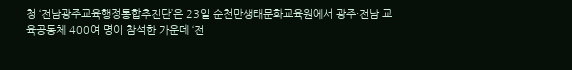청 ‘전남광주교육행정통합추진단’은 23일 순천만생태문화교육원에서 광주·전남 교육공동체 400여 명이 참석한 가운데 ‘전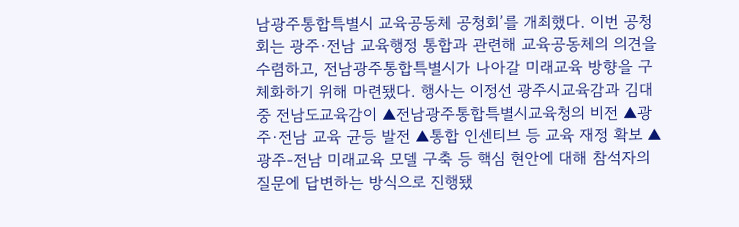남광주통합특별시 교육공동체 공청회’를 개최했다. 이번 공청회는 광주·전남 교육행정 통합과 관련해 교육공동체의 의견을 수렴하고, 전남광주통합특별시가 나아갈 미래교육 방향을 구체화하기 위해 마련됐다. 행사는 이정선 광주시교육감과 김대중 전남도교육감이 ▲전남광주통합특별시교육청의 비전 ▲광주·전남 교육 균등 발전 ▲통합 인센티브 등 교육 재정 확보 ▲광주-전남 미래교육 모델 구축 등 핵심 현안에 대해 참석자의 질문에 답변하는 방식으로 진행됐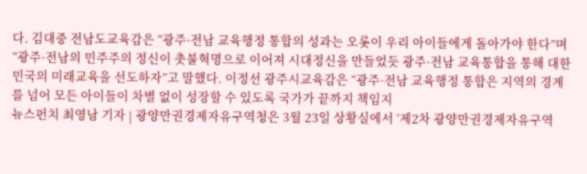다. 김대중 전남도교육감은 “광주·전남 교육행정 통합의 성과는 오롯이 우리 아이들에게 돌아가야 한다”며 “광주·전남의 민주주의 정신이 촛불혁명으로 이어져 시대정신을 만들었듯 광주·전남 교육통합을 통해 대한민국의 미래교육을 선도하자”고 말했다. 이정선 광주시교육감은 “광주·전남 교육행정 통합은 지역의 경계를 넘어 모든 아이들이 차별 없이 성장할 수 있도록 국가가 끝까지 책임지
뉴스펀치 최영남 기자 | 광양만권경제자유구역청은 3월 23일 상황실에서 ‘제2차 광양만권경제자유구역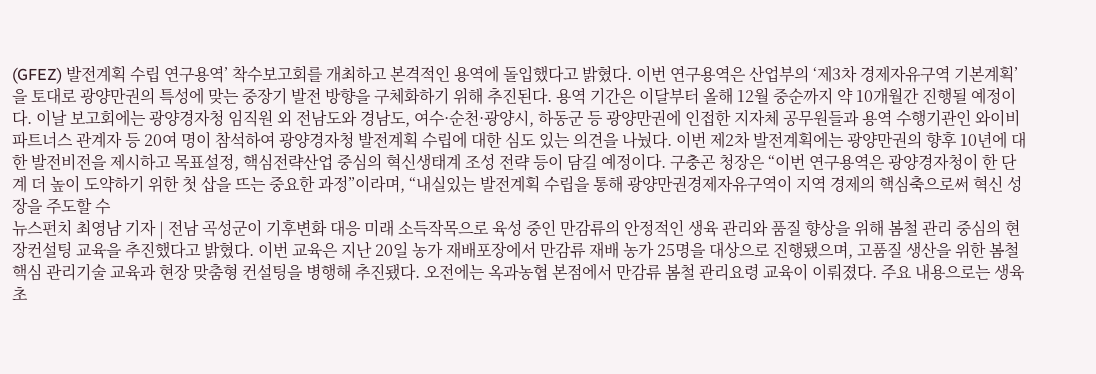(GFEZ) 발전계획 수립 연구용역’ 착수보고회를 개최하고 본격적인 용역에 돌입했다고 밝혔다. 이번 연구용역은 산업부의 ‘제3차 경제자유구역 기본계획’을 토대로 광양만권의 특성에 맞는 중장기 발전 방향을 구체화하기 위해 추진된다. 용역 기간은 이달부터 올해 12월 중순까지 약 10개월간 진행될 예정이다. 이날 보고회에는 광양경자청 임직원 외 전남도와 경남도, 여수·순천·광양시, 하동군 등 광양만권에 인접한 지자체 공무원들과 용역 수행기관인 와이비파트너스 관계자 등 20여 명이 참석하여 광양경자청 발전계획 수립에 대한 심도 있는 의견을 나눴다. 이번 제2차 발전계획에는 광양만권의 향후 10년에 대한 발전비전을 제시하고 목표설정, 핵심전략산업 중심의 혁신생태계 조성 전략 등이 담길 예정이다. 구충곤 청장은 “이번 연구용역은 광양경자청이 한 단계 더 높이 도약하기 위한 첫 삽을 뜨는 중요한 과정”이라며, “내실있는 발전계획 수립을 통해 광양만권경제자유구역이 지역 경제의 핵심축으로써 혁신 성장을 주도할 수
뉴스펀치 최영남 기자 | 전남 곡성군이 기후변화 대응 미래 소득작목으로 육성 중인 만감류의 안정적인 생육 관리와 품질 향상을 위해 봄철 관리 중심의 현장컨설팅 교육을 추진했다고 밝혔다. 이번 교육은 지난 20일 농가 재배포장에서 만감류 재배 농가 25명을 대상으로 진행됐으며, 고품질 생산을 위한 봄철 핵심 관리기술 교육과 현장 맞춤형 컨설팅을 병행해 추진됐다. 오전에는 옥과농협 본점에서 만감류 봄철 관리요령 교육이 이뤄졌다. 주요 내용으로는 생육 초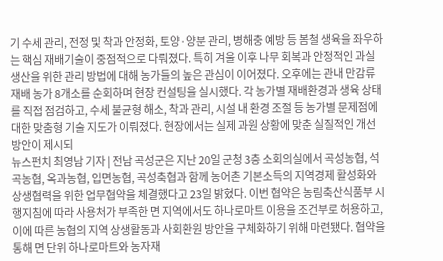기 수세 관리, 전정 및 착과 안정화, 토양·양분 관리, 병해충 예방 등 봄철 생육을 좌우하는 핵심 재배기술이 중점적으로 다뤄졌다. 특히 겨울 이후 나무 회복과 안정적인 과실 생산을 위한 관리 방법에 대해 농가들의 높은 관심이 이어졌다. 오후에는 관내 만감류 재배 농가 8개소를 순회하며 현장 컨설팅을 실시했다. 각 농가별 재배환경과 생육 상태를 직접 점검하고, 수세 불균형 해소, 착과 관리, 시설 내 환경 조절 등 농가별 문제점에 대한 맞춤형 기술 지도가 이뤄졌다. 현장에서는 실제 과원 상황에 맞춘 실질적인 개선 방안이 제시되
뉴스펀치 최영남 기자 | 전남 곡성군은 지난 20일 군청 3층 소회의실에서 곡성농협, 석곡농협, 옥과농협, 입면농협, 곡성축협과 함께 농어촌 기본소득의 지역경제 활성화와 상생협력을 위한 업무협약을 체결했다고 23일 밝혔다. 이번 협약은 농림축산식품부 시행지침에 따라 사용처가 부족한 면 지역에서도 하나로마트 이용을 조건부로 허용하고, 이에 따른 농협의 지역 상생활동과 사회환원 방안을 구체화하기 위해 마련됐다. 협약을 통해 면 단위 하나로마트와 농자재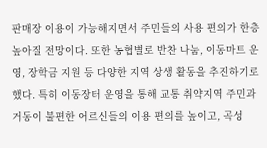판매장 이용이 가능해지면서 주민들의 사용 편의가 한층 높아질 전망이다. 또한 농협별로 반찬 나눔, 이동마트 운영, 장학금 지원 등 다양한 지역 상생 활동을 추진하기로 했다. 특히 이동장터 운영을 통해 교통 취약지역 주민과 거동이 불편한 어르신들의 이용 편의를 높이고, 곡성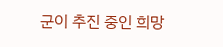군이 추진 중인 희망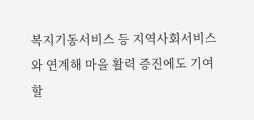복지기동서비스 등 지역사회서비스와 연계해 마을 활력 증진에도 기여할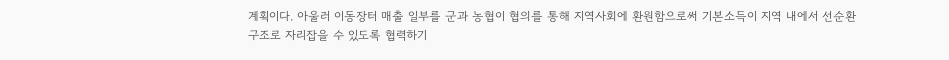계획이다. 아울러 이동장터 매출 일부를 군과 농협이 협의를 통해 지역사회에 환원함으로써 기본소득이 지역 내에서 선순환 구조로 자리잡을 수 있도록 협력하기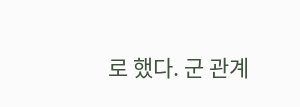로 했다. 군 관계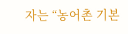자는 “농어촌 기본